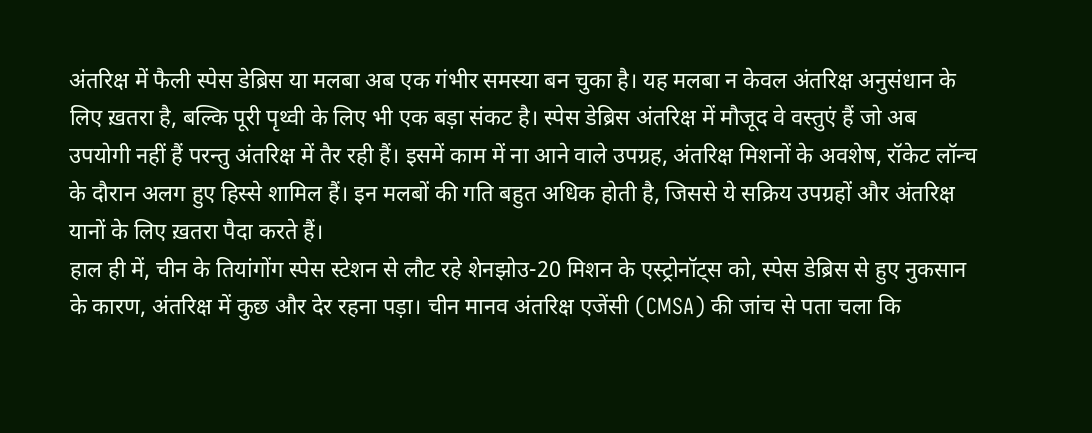अंतरिक्ष में फैली स्पेस डेब्रिस या मलबा अब एक गंभीर समस्या बन चुका है। यह मलबा न केवल अंतरिक्ष अनुसंधान के लिए ख़तरा है, बल्कि पूरी पृथ्वी के लिए भी एक बड़ा संकट है। स्पेस डेब्रिस अंतरिक्ष में मौजूद वे वस्तुएं हैं जो अब उपयोगी नहीं हैं परन्तु अंतरिक्ष में तैर रही हैं। इसमें काम में ना आने वाले उपग्रह, अंतरिक्ष मिशनों के अवशेष, रॉकेट लॉन्च के दौरान अलग हुए हिस्से शामिल हैं। इन मलबों की गति बहुत अधिक होती है, जिससे ये सक्रिय उपग्रहों और अंतरिक्ष यानों के लिए ख़तरा पैदा करते हैं।
हाल ही में, चीन के तियांगोंग स्पेस स्टेशन से लौट रहे शेनझोउ-20 मिशन के एस्ट्रोनॉट्स को, स्पेस डेब्रिस से हुए नुकसान के कारण, अंतरिक्ष में कुछ और देर रहना पड़ा। चीन मानव अंतरिक्ष एजेंसी (CMSA) की जांच से पता चला कि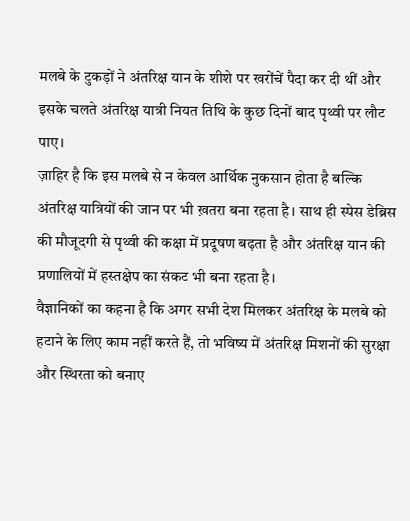मलबे के टुकड़ों ने अंतरिक्ष यान के शीशे पर खरोंचें पैदा कर दी थीं और इसके चलते अंतरिक्ष यात्री नियत तिथि के कुछ दिनों बाद पृथ्वी पर लौट पाए।
ज़ाहिर है कि इस मलबे से न केवल आर्थिक नुकसान होता है बल्कि अंतरिक्ष यात्रियों की जान पर भी ख़तरा बना रहता है। साथ ही स्पेस डेब्रिस की मौजूदगी से पृथ्वी की कक्षा में प्रदूषण बढ़ता है और अंतरिक्ष यान की प्रणालियों में हस्तक्षेप का संकट भी बना रहता है।
वैज्ञानिकों का कहना है कि अगर सभी देश मिलकर अंतरिक्ष के मलबे को हटाने के लिए काम नहीं करते हैं, तो भविष्य में अंतरिक्ष मिशनों की सुरक्षा और स्थिरता को बनाए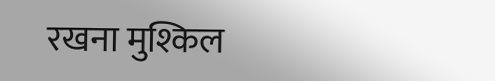रखना मुश्किल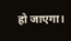हो जाएगा।